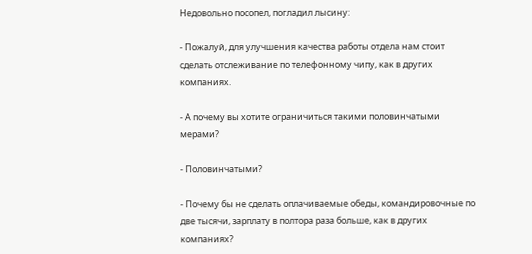Недовольно посопел, погладил лысину:

- Пожалуй, для улучшения качества работы отдела нам стоит сделать отслеживание по телефонному чипу, как в других компаниях.

- А почему вы хотите ограничиться такими половинчатыми мерами?

- Половинчатыми?

- Почему бы не сделать оплачиваемые обеды, командировочные по две тысячи, зарплату в полтора раза больше, как в других компаниях?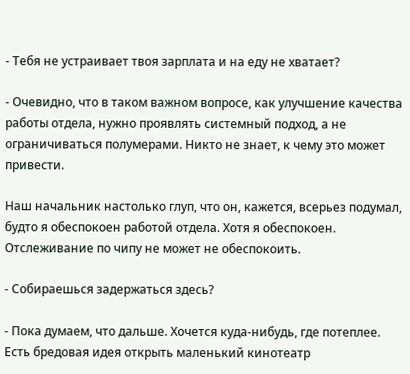- Тебя не устраивает твоя зарплата и на еду не хватает?

- Очевидно, что в таком важном вопросе, как улучшение качества работы отдела, нужно проявлять системный подход, а не ограничиваться полумерами. Никто не знает, к чему это может привести.

Наш начальник настолько глуп, что он, кажется, всерьез подумал, будто я обеспокоен работой отдела. Хотя я обеспокоен. Отслеживание по чипу не может не обеспокоить.

- Собираешься задержаться здесь?

- Пока думаем, что дальше. Хочется куда-нибудь, где потеплее. Есть бредовая идея открыть маленький кинотеатр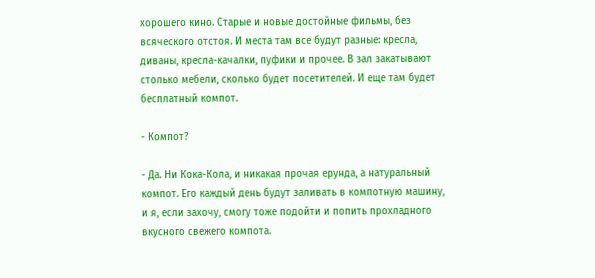хорошего кино. Старые и новые достойные фильмы, без всяческого отстоя. И места там все будут разные: кресла, диваны, кресла-качалки, пуфики и прочее. В зал закатывают столько мебели, сколько будет посетителей. И еще там будет бесплатный компот.

- Компот?

- Да. Ни Кока-Кола, и никакая прочая ерунда, а натуральный компот. Его каждый день будут заливать в компотную машину, и я, если захочу, смогу тоже подойти и попить прохладного вкусного свежего компота.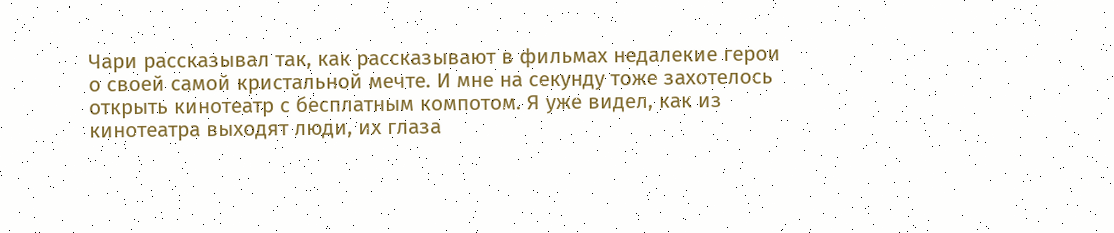Чари рассказывал так, как рассказывают в фильмах недалекие герои о своей самой кристальной мечте. И мне на секунду тоже захотелось открыть кинотеатр с бесплатным компотом. Я уже видел, как из кинотеатра выходят люди, их глаза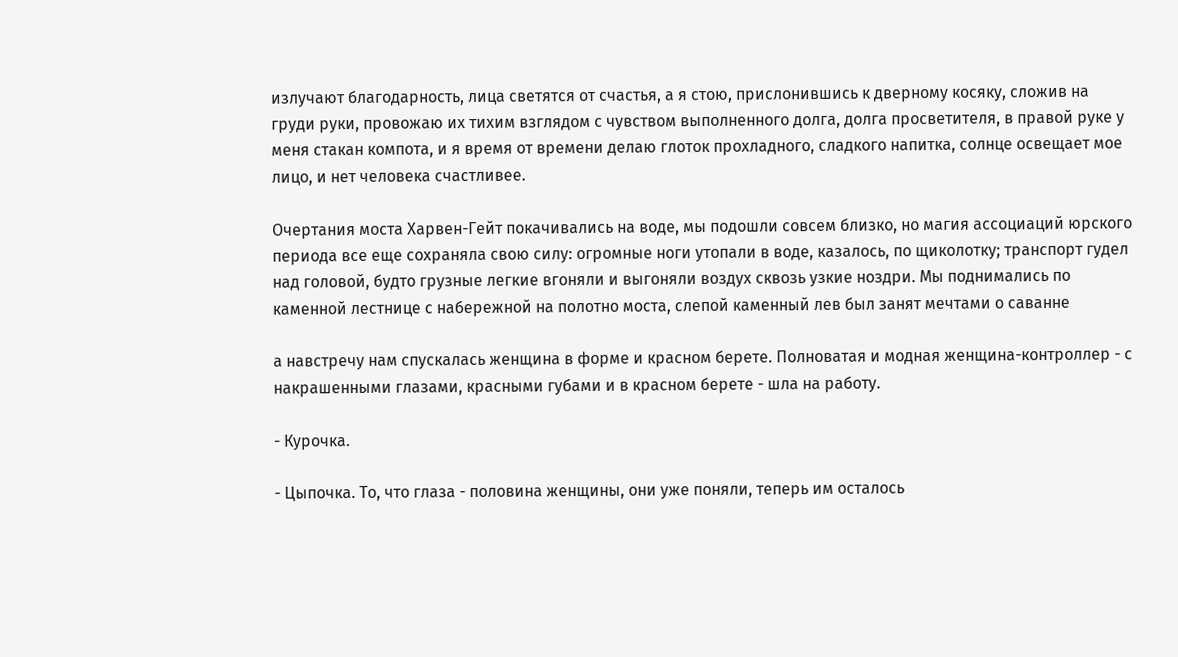излучают благодарность, лица светятся от счастья, а я стою, прислонившись к дверному косяку, сложив на груди руки, провожаю их тихим взглядом с чувством выполненного долга, долга просветителя, в правой руке у меня стакан компота, и я время от времени делаю глоток прохладного, сладкого напитка, солнце освещает мое лицо, и нет человека счастливее.

Очертания моста Харвен-Гейт покачивались на воде, мы подошли совсем близко, но магия ассоциаций юрского периода все еще сохраняла свою силу: огромные ноги утопали в воде, казалось, по щиколотку; транспорт гудел над головой, будто грузные легкие вгоняли и выгоняли воздух сквозь узкие ноздри. Мы поднимались по каменной лестнице с набережной на полотно моста, слепой каменный лев был занят мечтами о саванне

а навстречу нам спускалась женщина в форме и красном берете. Полноватая и модная женщина-контроллер - с накрашенными глазами, красными губами и в красном берете - шла на работу.

- Курочка.

- Цыпочка. То, что глаза - половина женщины, они уже поняли, теперь им осталось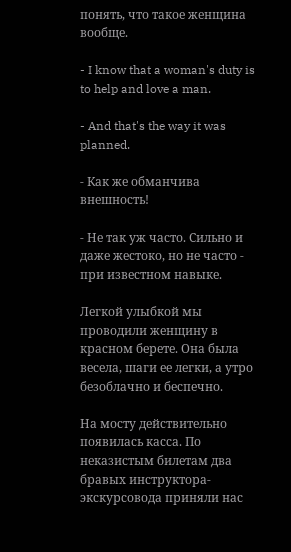понять, что такое женщина вообще.

- I know that a woman's duty is to help and love a man.

- And that's the way it was planned.

- Как же обманчива внешность!

- Не так уж часто. Сильно и даже жестоко, но не часто - при известном навыке.

Легкой улыбкой мы проводили женщину в красном берете. Она была весела, шаги ее легки, а утро безоблачно и беспечно.

На мосту действительно появилась касса. По неказистым билетам два бравых инструктора-экскурсовода приняли нас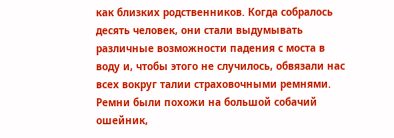как близких родственников. Когда собралось десять человек, они стали выдумывать различные возможности падения с моста в воду и, чтобы этого не случилось, обвязали нас всех вокруг талии страховочными ремнями. Ремни были похожи на большой собачий ошейник,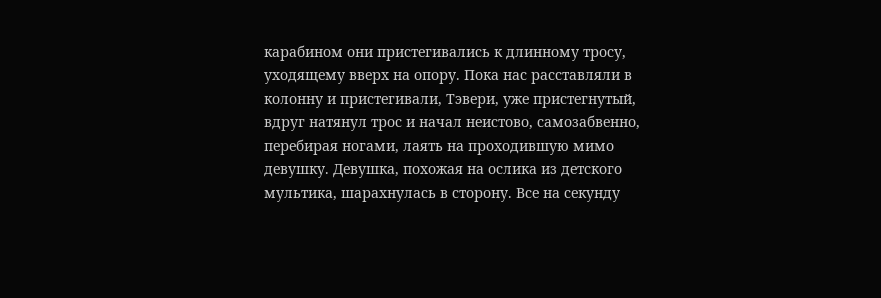карабином они пристегивались к длинному тросу, уходящему вверх на опору. Пока нас расставляли в колонну и пристегивали, Тэвери, уже пристегнутый, вдруг натянул трос и начал неистово, самозабвенно, перебирая ногами, лаять на проходившую мимо девушку. Девушка, похожая на ослика из детского мультика, шарахнулась в сторону. Все на секунду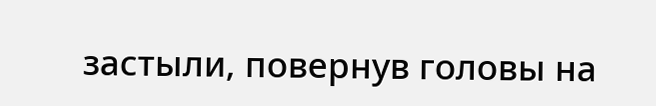застыли, повернув головы на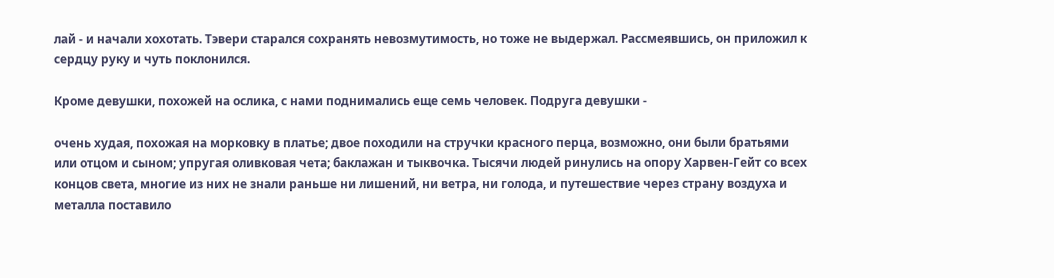лай - и начали хохотать. Тэвери старался сохранять невозмутимость, но тоже не выдержал. Рассмеявшись, он приложил к сердцу руку и чуть поклонился.

Кроме девушки, похожей на ослика, с нами поднимались еще семь человек. Подруга девушки -

очень худая, похожая на морковку в платье; двое походили на стручки красного перца, возможно, они были братьями или отцом и сыном; упругая оливковая чета; баклажан и тыквочка. Тысячи людей ринулись на опору Харвен-Гейт со всех концов света, многие из них не знали раньше ни лишений, ни ветра, ни голода, и путешествие через страну воздуха и металла поставило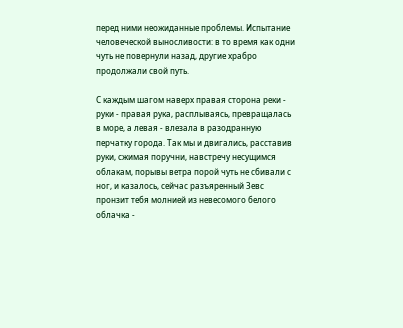перед ними неожиданные проблемы. Испытание человеческой выносливости: в то время как одни чуть не повернули назад, другие храбро продолжали свой путь.

С каждым шагом наверх правая сторона реки - руки - правая рука, расплываясь, превращалась в море, а левая - влезала в разодранную перчатку города. Так мы и двигались, расставив руки, сжимая поручни, навстречу несущимся облакам, порывы ветра порой чуть не сбивали с ног, и казалось, сейчас разъяренный Зевс пронзит тебя молнией из невесомого белого облачка -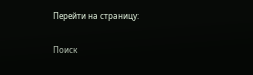Перейти на страницу:

Поиск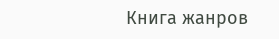Книга жанров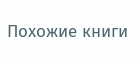Похожие книги